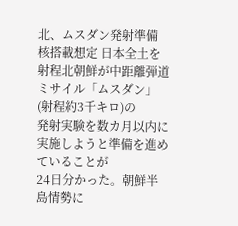北、ムスダン発射準備 核搭載想定 日本全土を射程北朝鮮が中距離弾道ミサイル「ムスダン」(射程約3千キロ)の
発射実験を数カ月以内に実施しようと準備を進めていることが
24日分かった。朝鮮半島情勢に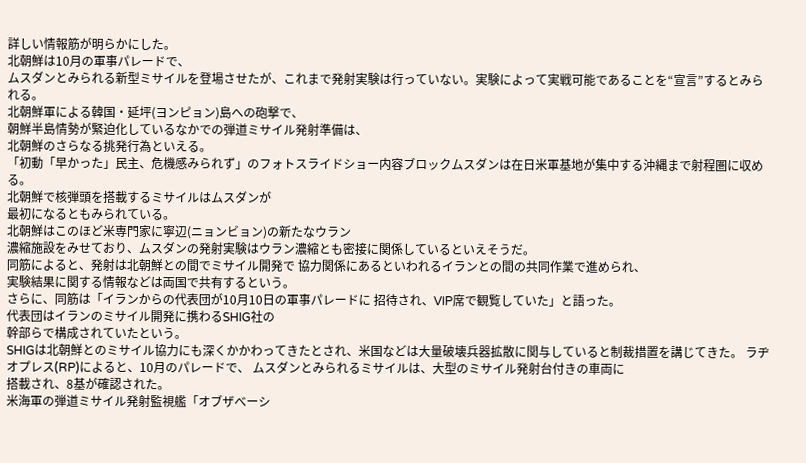詳しい情報筋が明らかにした。
北朝鮮は10月の軍事パレードで、
ムスダンとみられる新型ミサイルを登場させたが、これまで発射実験は行っていない。実験によって実戦可能であることを“宣言”するとみられる。
北朝鮮軍による韓国・延坪(ヨンピョン)島への砲撃で、
朝鮮半島情勢が緊迫化しているなかでの弾道ミサイル発射準備は、
北朝鮮のさらなる挑発行為といえる。
「初動「早かった」民主、危機感みられず」のフォトスライドショー内容ブロックムスダンは在日米軍基地が集中する沖縄まで射程圏に収める。
北朝鮮で核弾頭を搭載するミサイルはムスダンが
最初になるともみられている。
北朝鮮はこのほど米専門家に寧辺(ニョンビョン)の新たなウラン
濃縮施設をみせており、ムスダンの発射実験はウラン濃縮とも密接に関係しているといえそうだ。
同筋によると、発射は北朝鮮との間でミサイル開発で 協力関係にあるといわれるイランとの間の共同作業で進められ、
実験結果に関する情報などは両国で共有するという。
さらに、同筋は「イランからの代表団が10月10日の軍事パレードに 招待され、VIP席で観覧していた」と語った。
代表団はイランのミサイル開発に携わるSHIG社の
幹部らで構成されていたという。
SHIGは北朝鮮とのミサイル協力にも深くかかわってきたとされ、米国などは大量破壊兵器拡散に関与していると制裁措置を講じてきた。 ラヂオプレス(RP)によると、10月のパレードで、 ムスダンとみられるミサイルは、大型のミサイル発射台付きの車両に
搭載され、8基が確認された。
米海軍の弾道ミサイル発射監視艦「オブザべーシ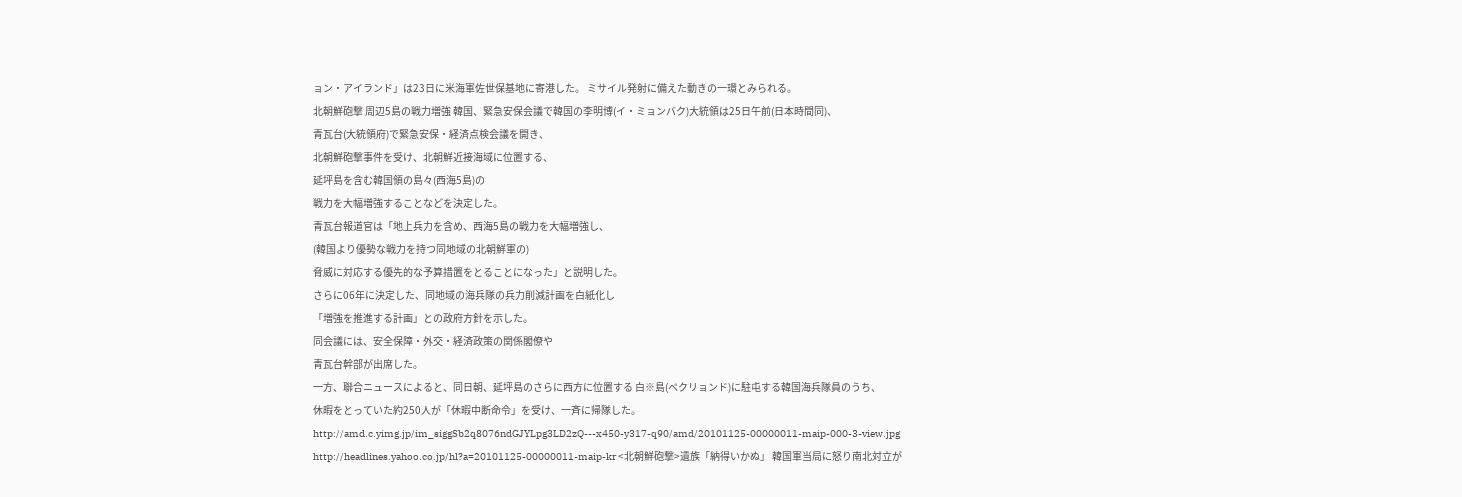ョン・アイランド」は23日に米海軍佐世保基地に寄港した。 ミサイル発射に備えた動きの一環とみられる。
北朝鮮砲撃 周辺5島の戦力増強 韓国、緊急安保会議で韓国の李明博(イ・ミョンバク)大統領は25日午前(日本時間同)、
青瓦台(大統領府)で緊急安保・経済点検会議を開き、
北朝鮮砲撃事件を受け、北朝鮮近接海域に位置する、
延坪島を含む韓国領の島々(西海5島)の
戦力を大幅増強することなどを決定した。
青瓦台報道官は「地上兵力を含め、西海5島の戦力を大幅増強し、
(韓国より優勢な戦力を持つ同地域の北朝鮮軍の)
脅威に対応する優先的な予算措置をとることになった」と説明した。
さらに06年に決定した、同地域の海兵隊の兵力削減計画を白紙化し
「増強を推進する計画」との政府方針を示した。
同会議には、安全保障・外交・経済政策の関係閣僚や
青瓦台幹部が出席した。
一方、聯合ニュースによると、同日朝、延坪島のさらに西方に位置する 白※島(ペクリョンド)に駐屯する韓国海兵隊員のうち、
休暇をとっていた約250人が「休暇中断命令」を受け、一斉に帰隊した。
http://amd.c.yimg.jp/im_siggSb2q8076ndGJYLpg3LD2zQ---x450-y317-q90/amd/20101125-00000011-maip-000-3-view.jpg
http://headlines.yahoo.co.jp/hl?a=20101125-00000011-maip-kr <北朝鮮砲撃>遺族「納得いかぬ」 韓国軍当局に怒り南北対立が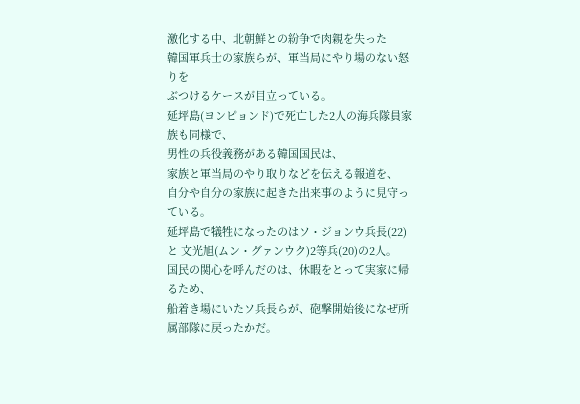激化する中、北朝鮮との紛争で肉親を失った
韓国軍兵士の家族らが、軍当局にやり場のない怒りを
ぶつけるケースが目立っている。
延坪島(ヨンピョンド)で死亡した2人の海兵隊員家族も同様で、
男性の兵役義務がある韓国国民は、
家族と軍当局のやり取りなどを伝える報道を、
自分や自分の家族に起きた出来事のように見守っている。
延坪島で犠牲になったのはソ・ジョンウ兵長(22)と 文光旭(ムン・グァンウク)2等兵(20)の2人。
国民の関心を呼んだのは、休暇をとって実家に帰るため、
船着き場にいたソ兵長らが、砲撃開始後になぜ所属部隊に戻ったかだ。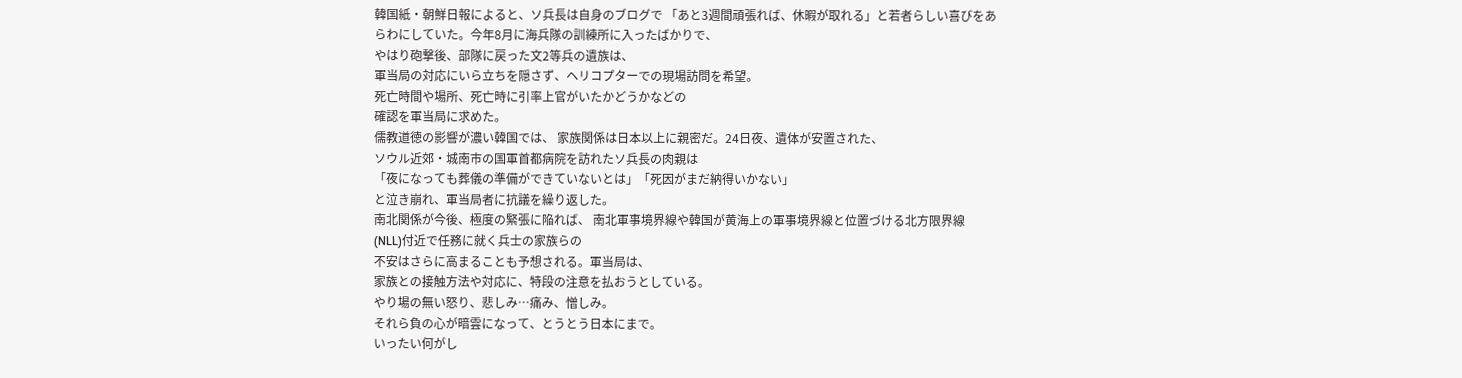韓国紙・朝鮮日報によると、ソ兵長は自身のブログで 「あと3週間頑張れば、休暇が取れる」と若者らしい喜びをあらわにしていた。今年8月に海兵隊の訓練所に入ったばかりで、
やはり砲撃後、部隊に戻った文2等兵の遺族は、
軍当局の対応にいら立ちを隠さず、ヘリコプターでの現場訪問を希望。
死亡時間や場所、死亡時に引率上官がいたかどうかなどの
確認を軍当局に求めた。
儒教道徳の影響が濃い韓国では、 家族関係は日本以上に親密だ。24日夜、遺体が安置された、
ソウル近郊・城南市の国軍首都病院を訪れたソ兵長の肉親は
「夜になっても葬儀の準備ができていないとは」「死因がまだ納得いかない」
と泣き崩れ、軍当局者に抗議を繰り返した。
南北関係が今後、極度の緊張に陥れば、 南北軍事境界線や韓国が黄海上の軍事境界線と位置づける北方限界線
(NLL)付近で任務に就く兵士の家族らの
不安はさらに高まることも予想される。軍当局は、
家族との接触方法や対応に、特段の注意を払おうとしている。
やり場の無い怒り、悲しみ…痛み、憎しみ。
それら負の心が暗雲になって、とうとう日本にまで。
いったい何がし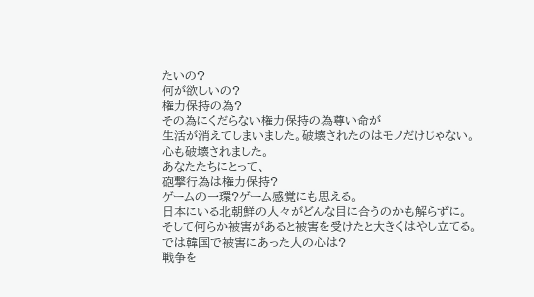たいの?
何が欲しいの?
権力保持の為?
その為にくだらない権力保持の為尊い命が
生活が消えてしまいました。破壊されたのはモノだけじゃない。
心も破壊されました。
あなたたちにとって、
砲撃行為は権力保持?
ゲームの一環?ゲーム感覚にも思える。
日本にいる北朝鮮の人々がどんな目に合うのかも解らずに。
そして何らか被害があると被害を受けたと大きくはやし立てる。
では韓国で被害にあった人の心は?
戦争を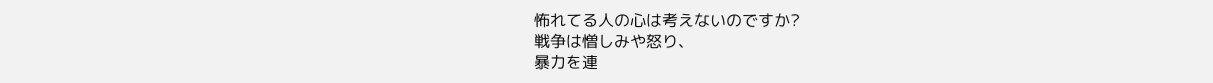怖れてる人の心は考えないのですか?
戦争は憎しみや怒り、
暴力を連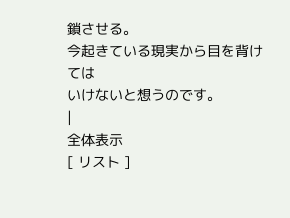鎖させる。
今起きている現実から目を背けては
いけないと想うのです。
|
全体表示
[ リスト ]